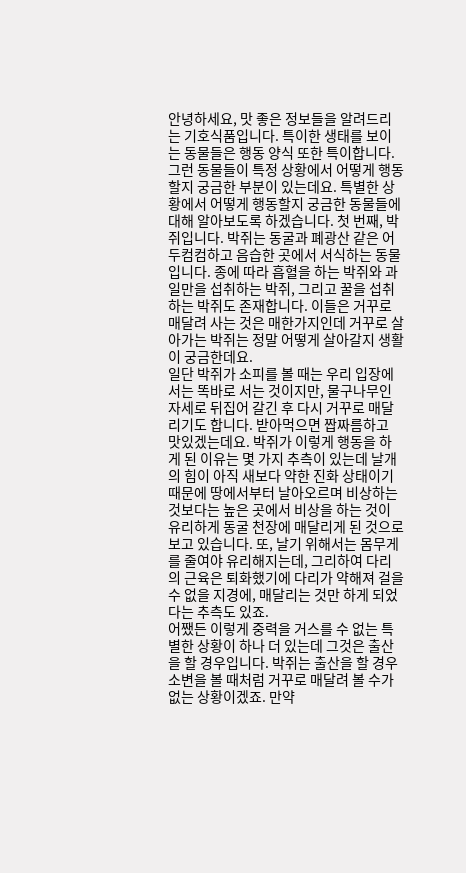안녕하세요, 맛 좋은 정보들을 알려드리는 기호식품입니다. 특이한 생태를 보이는 동물들은 행동 양식 또한 특이합니다. 그런 동물들이 특정 상황에서 어떻게 행동할지 궁금한 부분이 있는데요. 특별한 상황에서 어떻게 행동할지 궁금한 동물들에 대해 알아보도록 하겠습니다. 첫 번째, 박쥐입니다. 박쥐는 동굴과 폐광산 같은 어두컴컴하고 음습한 곳에서 서식하는 동물입니다. 종에 따라 흡혈을 하는 박쥐와 과일만을 섭취하는 박쥐, 그리고 꿀을 섭취하는 박쥐도 존재합니다. 이들은 거꾸로 매달려 사는 것은 매한가지인데 거꾸로 살아가는 박쥐는 정말 어떻게 살아갈지 생활이 궁금한데요.
일단 박쥐가 소피를 볼 때는 우리 입장에서는 똑바로 서는 것이지만, 물구나무인 자세로 뒤집어 갈긴 후 다시 거꾸로 매달리기도 합니다. 받아먹으면 짭짜름하고 맛있겠는데요. 박쥐가 이렇게 행동을 하게 된 이유는 몇 가지 추측이 있는데 날개의 힘이 아직 새보다 약한 진화 상태이기 때문에 땅에서부터 날아오르며 비상하는 것보다는 높은 곳에서 비상을 하는 것이 유리하게 동굴 천장에 매달리게 된 것으로 보고 있습니다. 또, 날기 위해서는 몸무게를 줄여야 유리해지는데, 그리하여 다리의 근육은 퇴화했기에 다리가 약해져 걸을 수 없을 지경에, 매달리는 것만 하게 되었다는 추측도 있죠.
어쨌든 이렇게 중력을 거스를 수 없는 특별한 상황이 하나 더 있는데 그것은 출산을 할 경우입니다. 박쥐는 출산을 할 경우 소변을 볼 때처럼 거꾸로 매달려 볼 수가 없는 상황이겠죠. 만약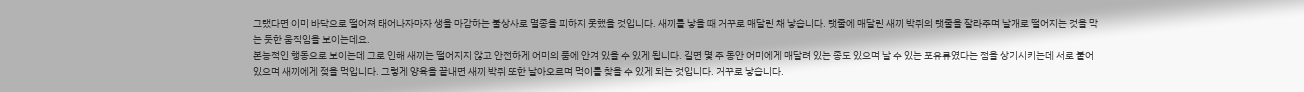그랬다면 이미 바닥으로 떨어져 태어나자마자 생을 마감하는 불상사로 멸종을 피하지 못했을 것입니다. 새끼를 낳을 때 거꾸로 매달린 채 낳습니다. 탯줄에 매달린 새끼 박쥐의 탯줄을 잘라주며 날개로 떨어지는 것을 막는 듯한 움직임을 보이는데요.
본능적인 행동으로 보이는데 그로 인해 새끼는 떨어지지 않고 안전하게 어미의 품에 안겨 있을 수 있게 됩니다. 길면 몇 주 동안 어미에게 매달려 있는 종도 있으며 날 수 있는 포유류였다는 점을 상기시키는데 서로 붙어 있으며 새끼에게 젖을 먹입니다. 그렇게 양육을 끝내면 새끼 박쥐 또한 날아오르며 먹이를 찾을 수 있게 되는 것입니다. 거꾸로 낳습니다.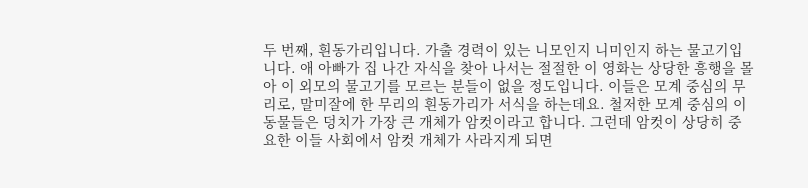두 번째, 흰동가리입니다. 가출 경력이 있는 니모인지 니미인지 하는 물고기입니다. 애 아빠가 집 나간 자식을 찾아 나서는 절절한 이 영화는 상당한 흥행을 몰아 이 외모의 물고기를 모르는 분들이 없을 정도입니다. 이들은 모계 중심의 무리로, 말미잘에 한 무리의 흰동가리가 서식을 하는데요. 철저한 모계 중심의 이 동물들은 덩치가 가장 큰 개체가 암컷이라고 합니다. 그런데 암컷이 상당히 중요한 이들 사회에서 암컷 개체가 사라지게 되면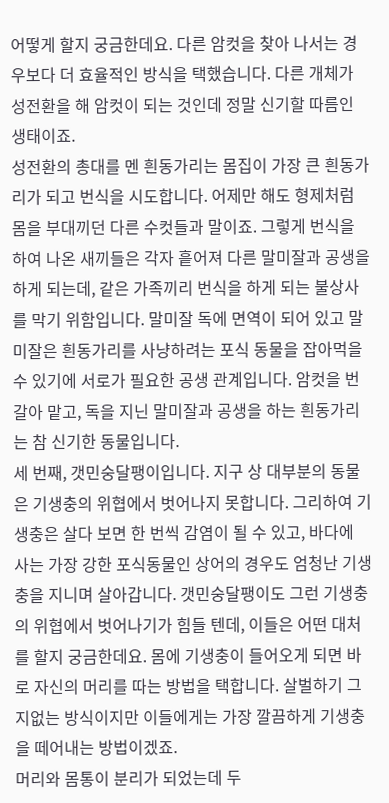어떻게 할지 궁금한데요. 다른 암컷을 찾아 나서는 경우보다 더 효율적인 방식을 택했습니다. 다른 개체가 성전환을 해 암컷이 되는 것인데 정말 신기할 따름인 생태이죠.
성전환의 총대를 멘 흰동가리는 몸집이 가장 큰 흰동가리가 되고 번식을 시도합니다. 어제만 해도 형제처럼 몸을 부대끼던 다른 수컷들과 말이죠. 그렇게 번식을 하여 나온 새끼들은 각자 흩어져 다른 말미잘과 공생을 하게 되는데, 같은 가족끼리 번식을 하게 되는 불상사를 막기 위함입니다. 말미잘 독에 면역이 되어 있고 말미잘은 흰동가리를 사냥하려는 포식 동물을 잡아먹을 수 있기에 서로가 필요한 공생 관계입니다. 암컷을 번갈아 맡고, 독을 지닌 말미잘과 공생을 하는 흰동가리는 참 신기한 동물입니다.
세 번째, 갯민숭달팽이입니다. 지구 상 대부분의 동물은 기생충의 위협에서 벗어나지 못합니다. 그리하여 기생충은 살다 보면 한 번씩 감염이 될 수 있고, 바다에 사는 가장 강한 포식동물인 상어의 경우도 엄청난 기생충을 지니며 살아갑니다. 갯민숭달팽이도 그런 기생충의 위협에서 벗어나기가 힘들 텐데, 이들은 어떤 대처를 할지 궁금한데요. 몸에 기생충이 들어오게 되면 바로 자신의 머리를 따는 방법을 택합니다. 살벌하기 그지없는 방식이지만 이들에게는 가장 깔끔하게 기생충을 떼어내는 방법이겠죠.
머리와 몸통이 분리가 되었는데 두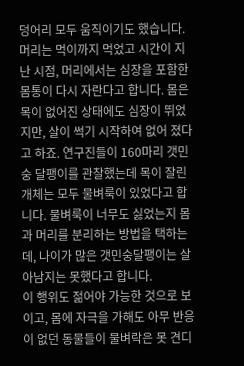덩어리 모두 움직이기도 했습니다. 머리는 먹이까지 먹었고 시간이 지난 시점, 머리에서는 심장을 포함한 몸통이 다시 자란다고 합니다. 몸은 목이 없어진 상태에도 심장이 뛰었지만, 살이 썩기 시작하여 없어 졌다고 하죠. 연구진들이 160마리 갯민숭 달팽이를 관찰했는데 목이 잘린 개체는 모두 물벼룩이 있었다고 합니다. 물벼룩이 너무도 싫었는지 몸과 머리를 분리하는 방법을 택하는데, 나이가 많은 갯민숭달팽이는 살아남지는 못했다고 합니다.
이 행위도 젊어야 가능한 것으로 보이고, 몸에 자극을 가해도 아무 반응이 없던 동물들이 물벼락은 못 견디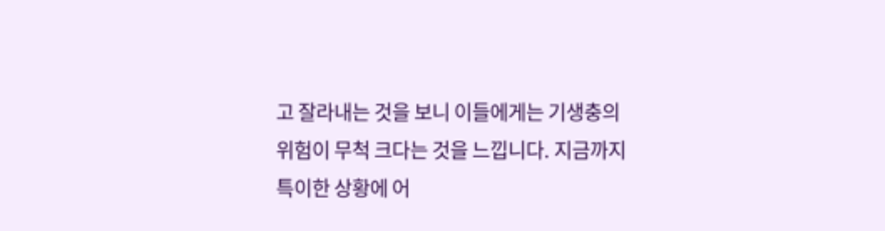고 잘라내는 것을 보니 이들에게는 기생충의 위험이 무척 크다는 것을 느낍니다. 지금까지 특이한 상황에 어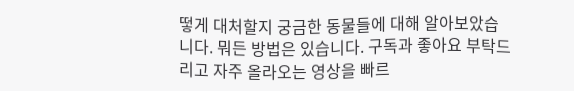떻게 대처할지 궁금한 동물들에 대해 알아보았습니다. 뭐든 방법은 있습니다. 구독과 좋아요 부탁드리고 자주 올라오는 영상을 빠르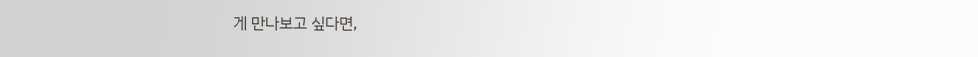게 만나보고 싶다면,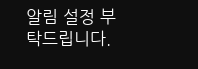알림 설정 부탁드립니다.